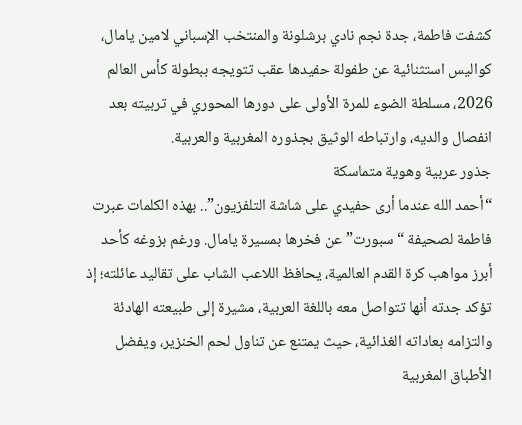كشفت فاطمة، جدة نجم نادي برشلونة والمنتخب الإسباني لامين يامال، كواليس استثنائية عن طفولة حفيدها عقب تتويجه ببطولة كأس العالم 2026، مسلطة الضوء للمرة الأولى على دورها المحوري في تربيته بعد انفصال والديه، وارتباطه الوثيق بجذوره المغربية والعربية.
جذور عربية وهوية متماسكة
“أحمد الله عندما أرى حفيدي على شاشة التلفزيون”.. بهذه الكلمات عبرت فاطمة لصحيفة “سبورت” عن فخرها بمسيرة يامال. ورغم بزوغه كأحد أبرز مواهب كرة القدم العالمية، يحافظ اللاعب الشاب على تقاليد عائلته؛ إذ تؤكد جدته أنها تتواصل معه باللغة العربية، مشيرة إلى طبيعته الهادئة والتزامه بعاداته الغذائية، حيث يمتنع عن تناول لحم الخنزير، ويفضل الأطباق المغربية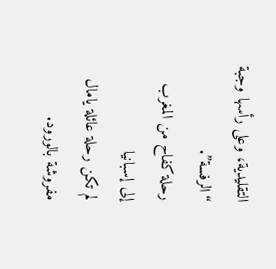التقليدية، وعلى رأسها وجبة “الرفسة”.
رحلة كفاح من المغرب إلى إسبانيا
لم تكن رحلة عائلة يامال مفروشة بالورود.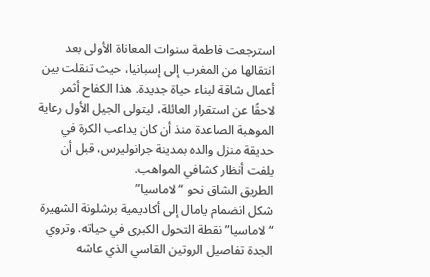استرجعت فاطمة سنوات المعاناة الأولى بعد انتقالها من المغرب إلى إسبانيا، حيث تنقلت بين أعمال شاقة لبناء حياة جديدة. هذا الكفاح أثمر لاحقًا عن استقرار العائلة، ليتولى الجيل الأول رعاية الموهبة الصاعدة منذ أن كان يداعب الكرة في حديقة منزل والده بمدينة جرانوليرس، قبل أن يلفت أنظار كشافي المواهب.
الطريق الشاق نحو “لاماسيا”
شكل انضمام يامال إلى أكاديمية برشلونة الشهيرة “لاماسيا” نقطة التحول الكبرى في حياته. وتروي الجدة تفاصيل الروتين القاسي الذي عاشه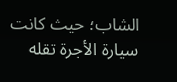الشاب؛ حيث كانت سيارة الأجرة تقله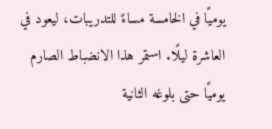يوميًا في الخامسة مساءً للتدريبات، ليعود في العاشرة ليلًا. استمر هذا الانضباط الصارم يوميًا حتى بلوغه الثانية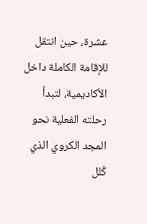عشرة، حين انتقل للإقامة الكاملة داخل الأكاديمية، لتبدأ رحلته الفعلية نحو المجد الكروي الذي كُلل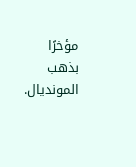مؤخرًا بذهب المونديال.